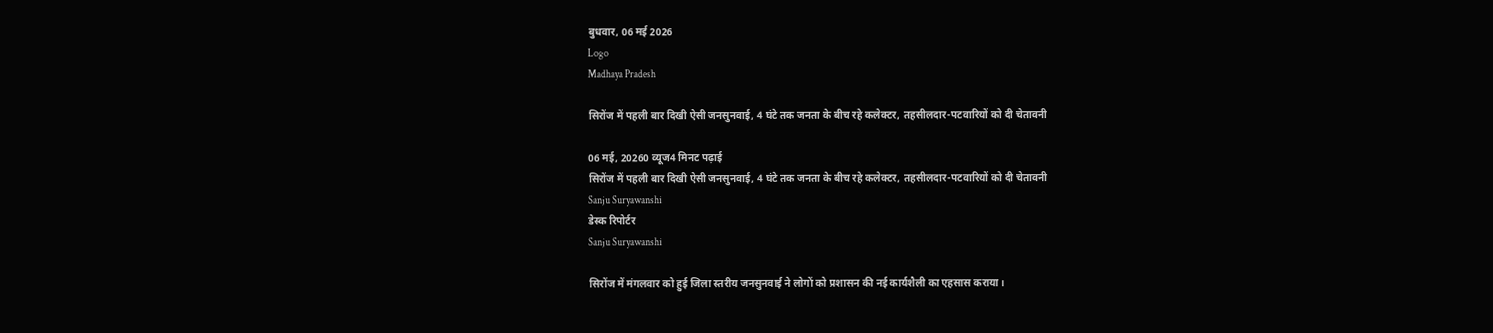बुधवार, 06 मई 2026
Logo
Madhaya Pradesh

सिरोंज में पहली बार दिखी ऐसी जनसुनवाई, 4 घंटे तक जनता के बीच रहे कलेक्टर, तहसीलदार-पटवारियों को दी चेतावनी

06 मई, 20260 व्यूज4 मिनट पढ़ाई
सिरोंज में पहली बार दिखी ऐसी जनसुनवाई, 4 घंटे तक जनता के बीच रहे कलेक्टर, तहसीलदार-पटवारियों को दी चेतावनी
Sanju Suryawanshi
डेस्क रिपोर्टर
Sanju Suryawanshi

सिरोंज में मंगलवार को हुई जिला स्तरीय जनसुनवाई ने लोगों को प्रशासन की नई कार्यशैली का एहसास कराया।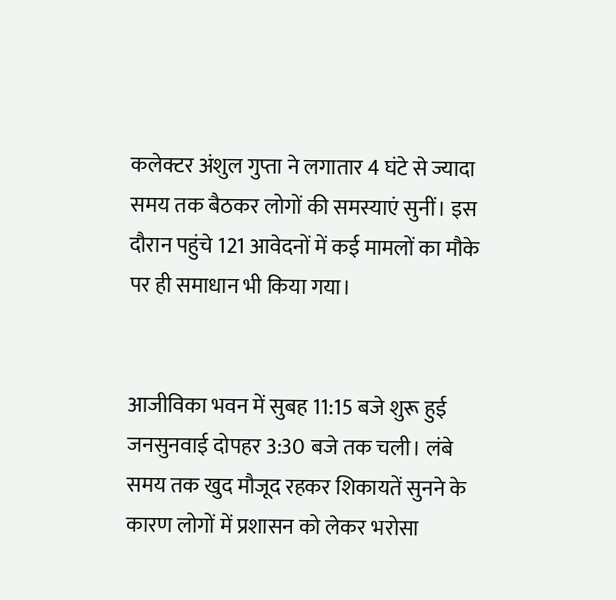कलेक्टर अंशुल गुप्ता ने लगातार 4 घंटे से ज्यादा समय तक बैठकर लोगों की समस्याएं सुनीं। इस दौरान पहुंचे 121 आवेदनों में कई मामलों का मौके पर ही समाधान भी किया गया।


आजीविका भवन में सुबह 11:15 बजे शुरू हुई जनसुनवाई दोपहर 3:30 बजे तक चली। लंबे समय तक खुद मौजूद रहकर शिकायतें सुनने के कारण लोगों में प्रशासन को लेकर भरोसा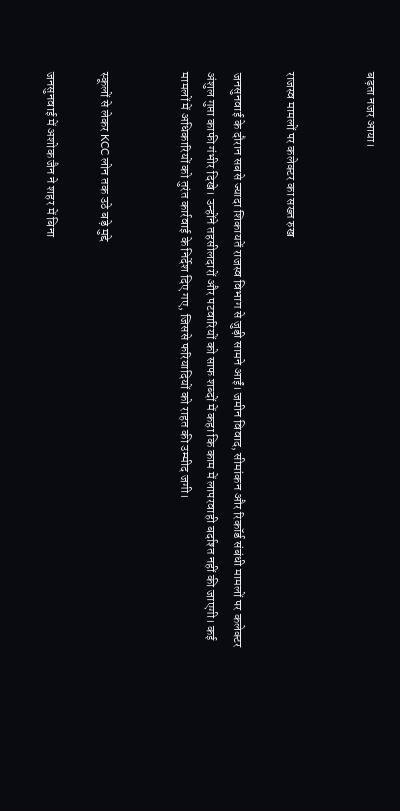बढ़ता नजर आया।


राजस्व मामलों पर कलेक्टर का सख्त रुख

जनसुनवाई के दौरान सबसे ज्यादा शिकायतें राजस्व विभाग से जुड़ी सामने आईं। जमीन विवाद, सीमांकन और रिकॉर्ड संबंधी मामलों पर कलेक्टर अंशुल गुप्ता काफी गंभीर दिखे। उन्होंने तहसीलदारों और पटवारियों को साफ शब्दों में कहा कि काम में लापरवाही बर्दाश्त नहीं की जाएगी। कई मामलों में अधिकारियों को तुरंत कार्रवाई के निर्देश दिए गए, जिससे फरियादियों को राहत की उम्मीद जगी।


स्कूलों से लेकर KCC लोन तक उठे बड़े मुद्दे

जनसुनवाई में अशोक जैन ने शहर में बिना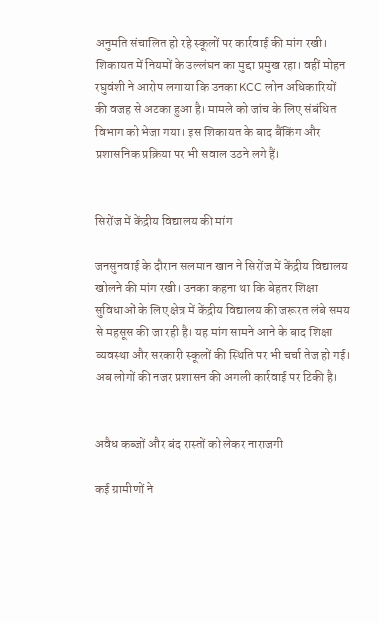अनुमति संचालित हो रहे स्कूलों पर कार्रवाई की मांग रखी। शिकायत में नियमों के उल्लंघन का मुद्दा प्रमुख रहा। वहीं मोहन रघुवंशी ने आरोप लगाया कि उनका KCC लोन अधिकारियों की वजह से अटका हुआ है। मामले को जांच के लिए संबंधित विभाग को भेजा गया। इस शिकायत के बाद बैंकिंग और प्रशासनिक प्रक्रिया पर भी सवाल उठने लगे हैं।


सिरोंज में केंद्रीय विद्यालय की मांग

जनसुनवाई के दौरान सलमान खान ने सिरोंज में केंद्रीय विद्यालय खोलने की मांग रखी। उनका कहना था कि बेहतर शिक्षा सुविधाओं के लिए क्षेत्र में केंद्रीय विद्यालय की जरूरत लंबे समय से महसूस की जा रही है। यह मांग सामने आने के बाद शिक्षा व्यवस्था और सरकारी स्कूलों की स्थिति पर भी चर्चा तेज हो गई। अब लोगों की नजर प्रशासन की अगली कार्रवाई पर टिकी है।


अवैध कब्जों और बंद रास्तों को लेकर नाराजगी

कई ग्रामीणों ने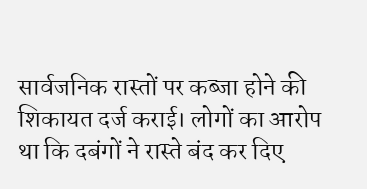सार्वजनिक रास्तों पर कब्जा होने की शिकायत दर्ज कराई। लोगों का आरोप था कि दबंगों ने रास्ते बंद कर दिए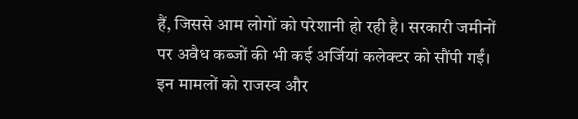हैं, जिससे आम लोगों को परेशानी हो रही है। सरकारी जमीनों पर अवैध कब्जों की भी कई अर्जियां कलेक्टर को सौंपी गईं। इन मामलों को राजस्व और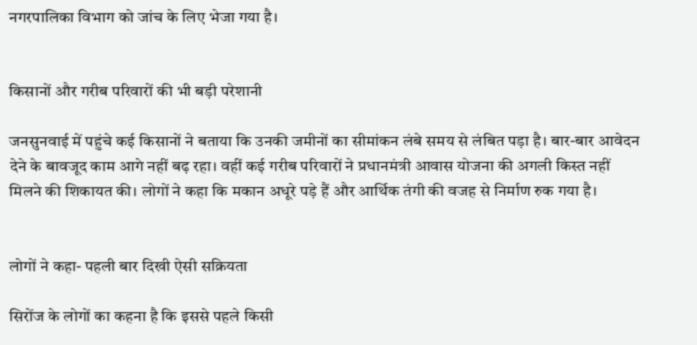नगरपालिका विभाग को जांच के लिए भेजा गया है।


किसानों और गरीब परिवारों की भी बड़ी परेशानी

जनसुनवाई में पहुंचे कई किसानों ने बताया कि उनकी जमीनों का सीमांकन लंबे समय से लंबित पड़ा है। बार-बार आवेदन देने के बावजूद काम आगे नहीं बढ़ रहा। वहीं कई गरीब परिवारों ने प्रधानमंत्री आवास योजना की अगली किस्त नहीं मिलने की शिकायत की। लोगों ने कहा कि मकान अधूरे पड़े हैं और आर्थिक तंगी की वजह से निर्माण रुक गया है।


लोगों ने कहा- पहली बार दिखी ऐसी सक्रियता

सिरोंज के लोगों का कहना है कि इससे पहले किसी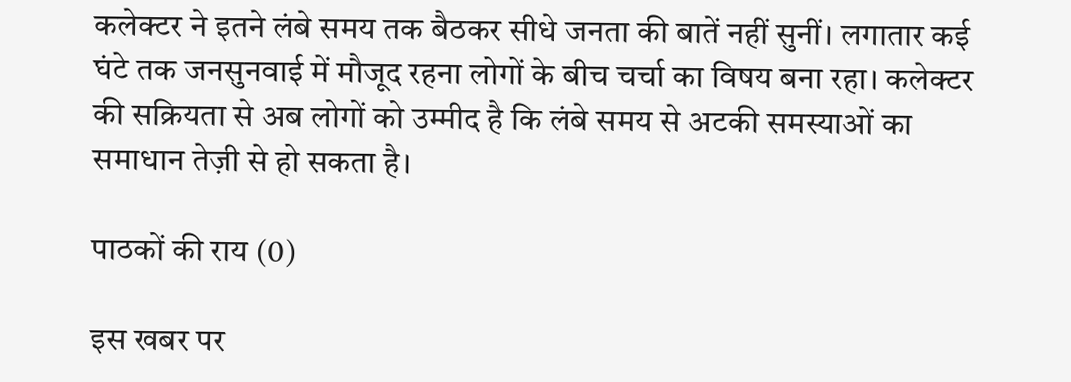कलेक्टर ने इतने लंबे समय तक बैठकर सीधे जनता की बातें नहीं सुनीं। लगातार कई घंटे तक जनसुनवाई में मौजूद रहना लोगों के बीच चर्चा का विषय बना रहा। कलेक्टर की सक्रियता से अब लोगों को उम्मीद है कि लंबे समय से अटकी समस्याओं का समाधान तेज़ी से हो सकता है।

पाठकों की राय (0)

इस खबर पर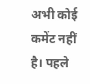अभी कोई कमेंट नहीं है। पहले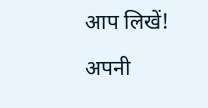आप लिखें!

अपनी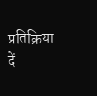प्रतिक्रिया दें